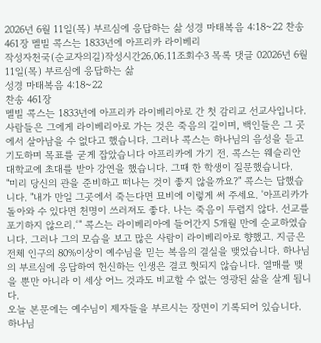2026년 6월 11일(목) 부르심에 응답하는 삶 성경 마태복음 4:18~22 찬송 461장 멜빌 콕스는 1833년에 아프리카 라이베리
작성자천국(순교자의길)작성시간26.06.11조회수3 목록 댓글 02026년 6월 11일(목) 부르심에 응답하는 삶
성경 마태복음 4:18~22
찬송 461장
멜빌 콕스는 1833년에 아프리카 라이베리아로 간 첫 감리교 선교사입니다. 사람들은 그에게 라이베리아로 가는 것은 죽음의 길이며, 백인들은 그 곳에서 살아남을 수 없다고 했습니다. 그러나 콕스는 하나님의 음성을 듣고 기도하며 목표를 굳게 잡았습니다 아프리카에 가기 전. 콕스는 웨슬리안 대학교에 초대를 받아 강연을 했습니다. 그때 한 학생이 질문했습니다.
"미리 당신의 관을 준비하고 떠나는 것이 좋지 않을까요?" 콕스는 답했습니다. "내가 만일 그곳에서 죽는다면 묘비에 이렇게 써 주세요. '아프리카가 돌아와 수 있다면 천명이 쓰러져도 좋다. 나는 죽음이 두렵지 않다. 선교를 포기하지 않으리.‘" 콕스는 라이베리아에 들어간지 5개월 만에 순교하였습니다. 그러나 그의 모습을 보고 많은 사람이 라이베리아로 향했고. 지금은 전체 인구의 80%이상이 예수님을 믿는 복음의 결실을 맺었습니다. 하나님의 부르심에 응답하여 헌신하는 인생은 결코 헛되지 않습니다. 열매를 맺을 뿐만 아니라 이 세상 어느 것과도 비교할 수 없는 영광된 삶을 살게 됩니다.
오늘 본문에는 예수님이 제자들을 부르시는 장면이 기록되어 있습니다. 하나님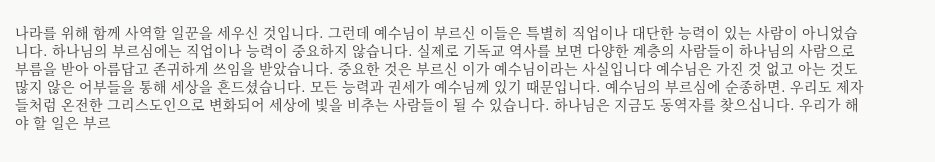나라를 위해 함께 사역할 일꾼을 세우신 것입니다. 그런데 예수님이 부르신 이들은 특별히 직업이나 대단한 능력이 있는 사람이 아니었습니다. 하나님의 부르심에는 직업이나 능력이 중요하지 않습니다. 실제로 기독교 역사를 보면 다양한 계층의 사람들이 하나님의 사람으로 부름을 받아 아름답고 존귀하게 쓰임을 받았습니다. 중요한 것은 부르신 이가 예수님이라는 사실입니다 예수님은 가진 것 없고 아는 것도 많지 않은 어부들을 통해 세상을 흔드셨습니다. 모든 능력과 권세가 예수님께 있기 때문입니다. 예수님의 부르심에 순종하면. 우리도 제자들처럼 온전한 그리스도인으로 변화되어 세상에 빛을 비추는 사람들이 될 수 있습니다. 하나님은 지금도 동역자를 찾으십니다. 우리가 해야 할 일은 부르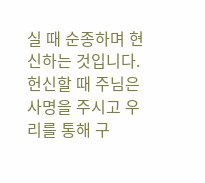실 때 순종하며 현신하는 것입니다. 헌신할 때 주님은 사명을 주시고 우리를 통해 구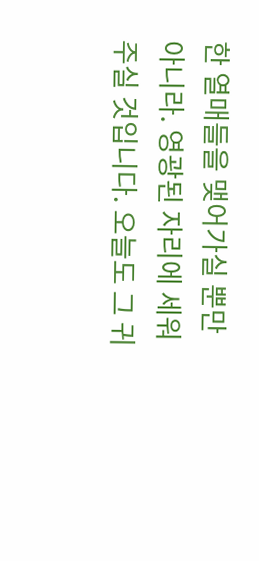한 열매들을 맺어가실 뿐만 아니라. 영광된 자리에 세워 주실 것입니다. 오늘도 그 귀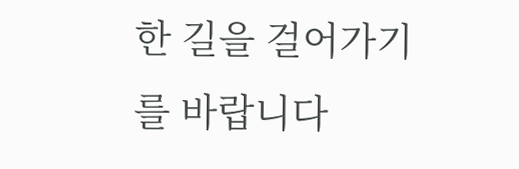한 길을 걸어가기를 바랍니다